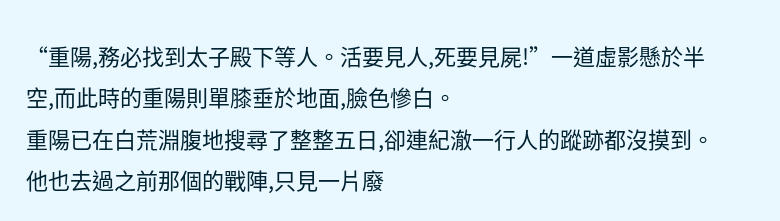“重陽,務必找到太子殿下等人。活要見人,死要見屍!”一道虛影懸於半空,而此時的重陽則單膝垂於地面,臉色慘白。
重陽已在白荒淵腹地搜尋了整整五日,卻連紀澈一行人的蹤跡都沒摸到。他也去過之前那個的戰陣,只見一片廢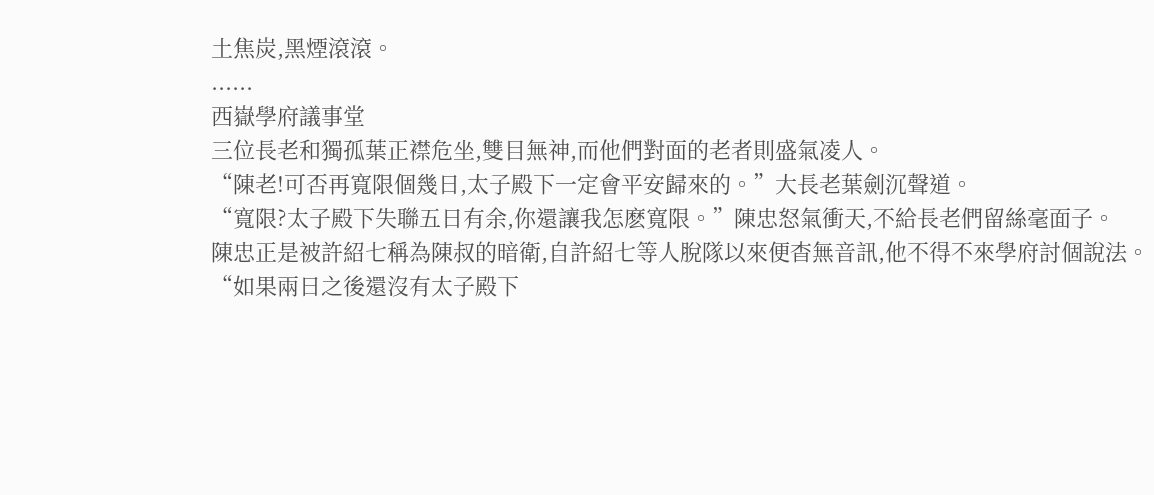土焦炭,黑煙滾滾。
......
西嶽學府議事堂
三位長老和獨孤葉正襟危坐,雙目無神,而他們對面的老者則盛氣凌人。
“陳老!可否再寬限個幾日,太子殿下一定會平安歸來的。”大長老葉劍沉聲道。
“寬限?太子殿下失聯五日有余,你還讓我怎麽寬限。”陳忠怒氣衝天,不給長老們留絲毫面子。
陳忠正是被許紹七稱為陳叔的暗衛,自許紹七等人脫隊以來便杳無音訊,他不得不來學府討個說法。
“如果兩日之後還沒有太子殿下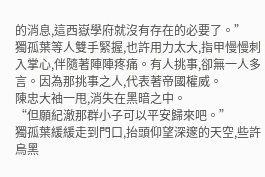的消息,這西嶽學府就沒有存在的必要了。”
獨孤葉等人雙手緊握,也許用力太大,指甲慢慢刺入掌心,伴隨著陣陣疼痛。有人挑事,卻無一人多言。因為那挑事之人,代表著帝國權威。
陳忠大袖一甩,消失在黑暗之中。
“但願紀澈那群小子可以平安歸來吧。”
獨孤葉緩緩走到門口,抬頭仰望深邃的天空,些許烏黑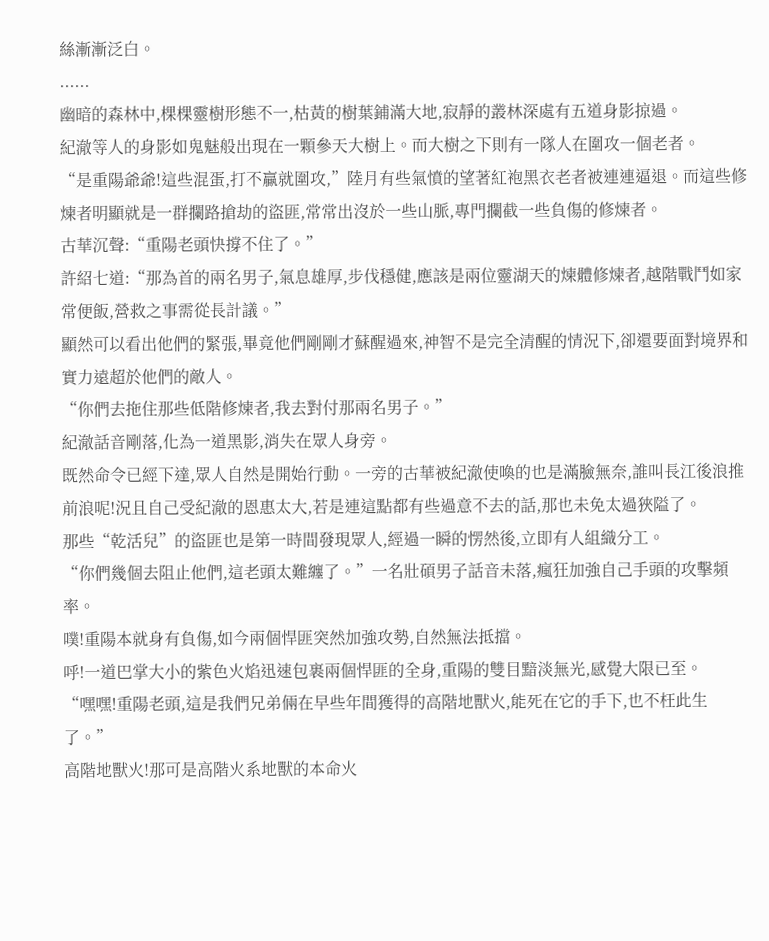絲漸漸泛白。
......
幽暗的森林中,棵棵靈樹形態不一,枯黃的樹葉鋪滿大地,寂靜的叢林深處有五道身影掠過。
紀澈等人的身影如鬼魅般出現在一顆參天大樹上。而大樹之下則有一隊人在圍攻一個老者。
“是重陽爺爺!這些混蛋,打不贏就圍攻,”陸月有些氣憤的望著紅袍黑衣老者被連連逼退。而這些修煉者明顯就是一群攔路搶劫的盜匪,常常出沒於一些山脈,專門攔截一些負傷的修煉者。
古華沉聲:“重陽老頭快撐不住了。”
許紹七道:“那為首的兩名男子,氣息雄厚,步伐穩健,應該是兩位靈湖天的煉體修煉者,越階戰鬥如家常便飯,營救之事需從長計議。”
顯然可以看出他們的緊張,畢竟他們剛剛才蘇醒過來,神智不是完全清醒的情況下,卻還要面對境界和實力遠超於他們的敵人。
“你們去拖住那些低階修煉者,我去對付那兩名男子。”
紀澈話音剛落,化為一道黑影,消失在眾人身旁。
既然命令已經下達,眾人自然是開始行動。一旁的古華被紀澈使喚的也是滿臉無奈,誰叫長江後浪推前浪呢!況且自己受紀澈的恩惠太大,若是連這點都有些過意不去的話,那也未免太過狹隘了。
那些“乾活兒”的盜匪也是第一時間發現眾人,經過一瞬的愣然後,立即有人組織分工。
“你們幾個去阻止他們,這老頭太難纏了。”一名壯碩男子話音未落,瘋狂加強自己手頭的攻擊頻率。
噗!重陽本就身有負傷,如今兩個悍匪突然加強攻勢,自然無法抵擋。
呼!一道巴掌大小的紫色火焰迅速包裹兩個悍匪的全身,重陽的雙目黯淡無光,感覺大限已至。
“嘿嘿!重陽老頭,這是我們兄弟倆在早些年間獲得的高階地獸火,能死在它的手下,也不枉此生了。”
高階地獸火!那可是高階火系地獸的本命火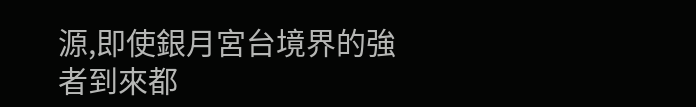源,即使銀月宮台境界的強者到來都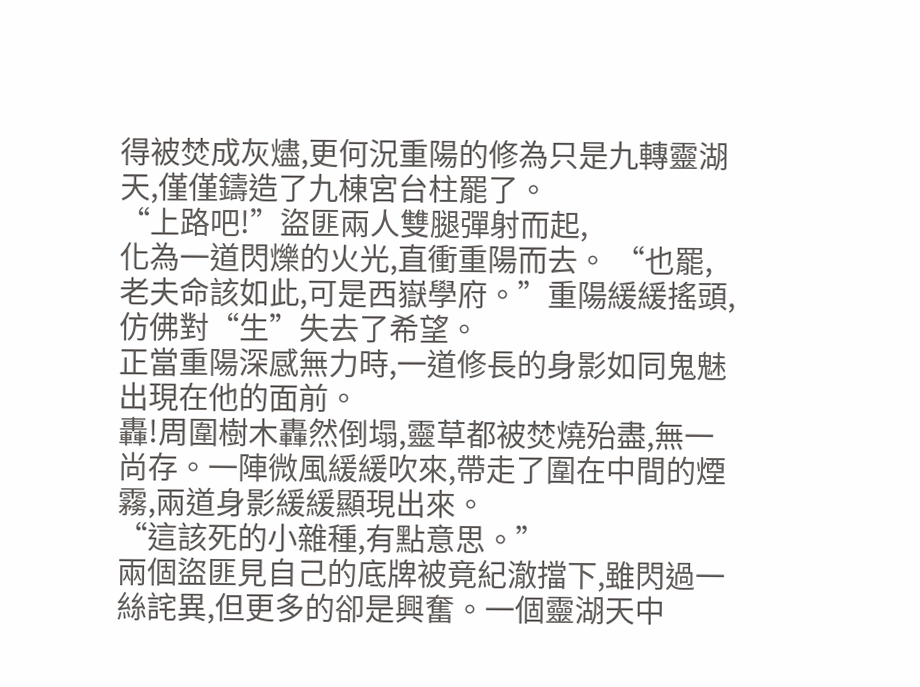得被焚成灰燼,更何況重陽的修為只是九轉靈湖天,僅僅鑄造了九棟宮台柱罷了。
“上路吧!”盜匪兩人雙腿彈射而起,
化為一道閃爍的火光,直衝重陽而去。 “也罷,老夫命該如此,可是西嶽學府。”重陽緩緩搖頭,仿佛對“生”失去了希望。
正當重陽深感無力時,一道修長的身影如同鬼魅出現在他的面前。
轟!周圍樹木轟然倒塌,靈草都被焚燒殆盡,無一尚存。一陣微風緩緩吹來,帶走了圍在中間的煙霧,兩道身影緩緩顯現出來。
“這該死的小雜種,有點意思。”
兩個盜匪見自己的底牌被竟紀澈擋下,雖閃過一絲詫異,但更多的卻是興奮。一個靈湖天中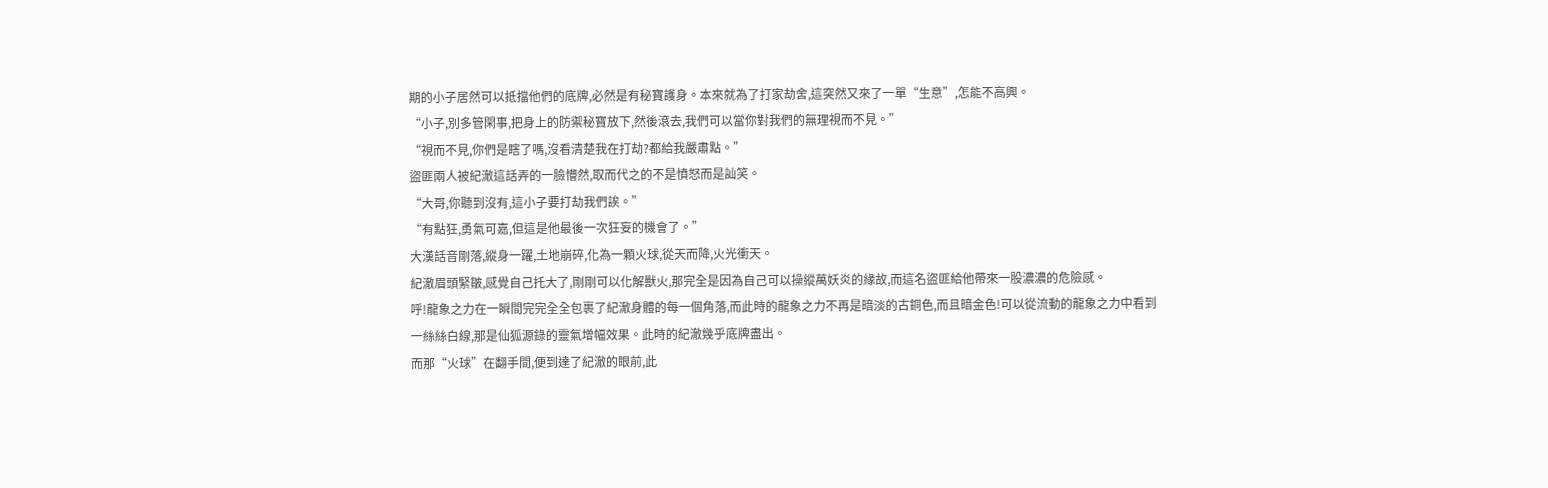期的小子居然可以抵擋他們的底牌,必然是有秘寶護身。本來就為了打家劫舍,這突然又來了一單“生意”,怎能不高興。
“小子,別多管閑事,把身上的防禦秘寶放下,然後滾去,我們可以當你對我們的無理視而不見。”
“視而不見,你們是瞎了嗎,沒看清楚我在打劫?都給我嚴肅點。”
盜匪兩人被紀澈這話弄的一臉懵然,取而代之的不是憤怒而是訕笑。
“大哥,你聽到沒有,這小子要打劫我們誒。”
“有點狂,勇氣可嘉,但這是他最後一次狂妄的機會了。”
大漢話音剛落,縱身一躍,土地崩碎,化為一顆火球,從天而降,火光衝天。
紀澈眉頭緊皺,感覺自己托大了,剛剛可以化解獸火,那完全是因為自己可以操縱萬妖炎的緣故,而這名盜匪給他帶來一股濃濃的危險感。
呼!龍象之力在一瞬間完完全全包裹了紀澈身體的每一個角落,而此時的龍象之力不再是暗淡的古銅色,而且暗金色!可以從流動的龍象之力中看到一絲絲白線,那是仙狐源錄的靈氣增幅效果。此時的紀澈幾乎底牌盡出。
而那“火球”在翻手間,便到達了紀澈的眼前,此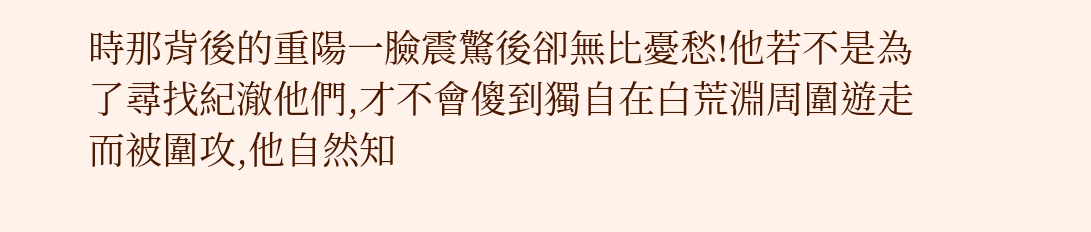時那背後的重陽一臉震驚後卻無比憂愁!他若不是為了尋找紀澈他們,才不會傻到獨自在白荒淵周圍遊走而被圍攻,他自然知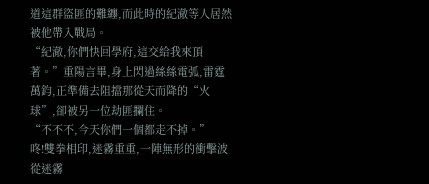道這群盜匪的難纏,而此時的紀澈等人居然被他帶入戰局。
“紀澈,你們快回學府,這交給我來頂著。”重陽言畢,身上閃過絲絲電弧,雷霆萬鈞,正準備去阻擋那從天而降的“火球”,卻被另一位劫匪攔住。
“不不不,今天你們一個都走不掉。”
咚!雙拳相印,迷霧重重,一陣無形的衝擊波從迷霧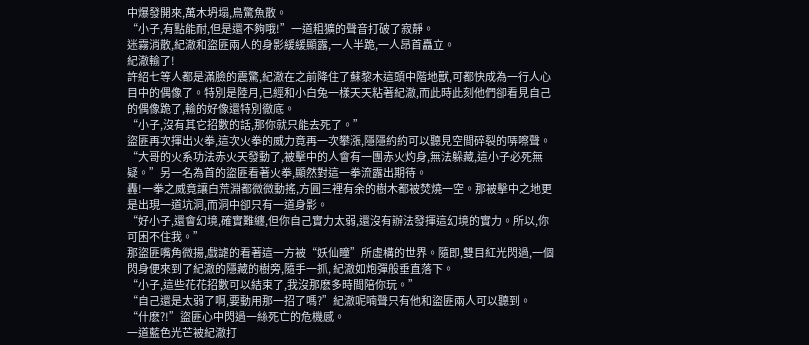中爆發開來,萬木坍塌,鳥驚魚散。
“小子,有點能耐,但是還不夠哦!”一道粗獷的聲音打破了寂靜。
迷霧消散,紀澈和盜匪兩人的身影緩緩顯露,一人半跪,一人昂首矗立。
紀澈輸了!
許紹七等人都是滿臉的震驚,紀澈在之前降住了蘇黎木這頭中階地獸,可都快成為一行人心目中的偶像了。特別是陸月,已經和小白兔一樣天天粘著紀澈,而此時此刻他們卻看見自己的偶像跪了,輸的好像還特別徹底。
“小子,沒有其它招數的話,那你就只能去死了。”
盜匪再次揮出火拳,這次火拳的威力竟再一次攀漲,隱隱約約可以聽見空間碎裂的哢嚓聲。
“大哥的火系功法赤火天發動了,被擊中的人會有一團赤火灼身,無法躲藏,這小子必死無疑。”另一名為首的盜匪看著火拳,顯然對這一拳流露出期待。
轟!一拳之威竟讓白荒淵都微微動搖,方圓三裡有余的樹木都被焚燒一空。那被擊中之地更是出現一道坑洞,而洞中卻只有一道身影。
“好小子,還會幻境,確實難纏,但你自己實力太弱,還沒有辦法發揮這幻境的實力。所以,你可困不住我。”
那盜匪嘴角微揚,戲謔的看著這一方被“妖仙瞳”所虛構的世界。隨即,雙目紅光閃過,一個閃身便來到了紀澈的隱藏的樹旁,隨手一抓, 紀澈如炮彈般垂直落下。
“小子,這些花花招數可以結束了,我沒那麽多時間陪你玩。”
“自己還是太弱了啊,要動用那一招了嗎?”紀澈呢喃聲只有他和盜匪兩人可以聽到。
“什麽?!”盜匪心中閃過一絲死亡的危機感。
一道藍色光芒被紀澈打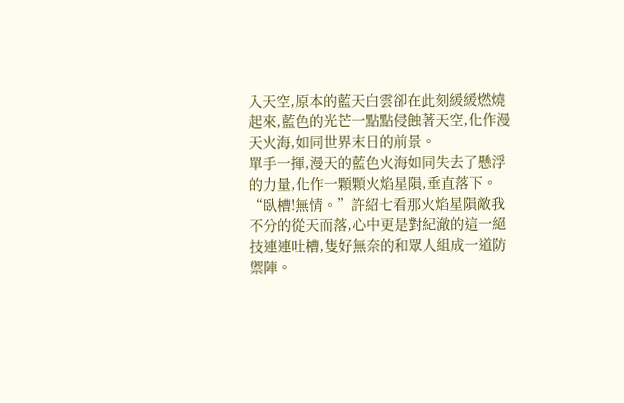入天空,原本的藍天白雲卻在此刻緩緩燃燒起來,藍色的光芒一點點侵蝕著天空,化作漫天火海,如同世界末日的前景。
單手一揮,漫天的藍色火海如同失去了懸浮的力量,化作一顆顆火焰星隕,垂直落下。
“臥槽!無情。”許紹七看那火焰星隕敵我不分的從天而落,心中更是對紀澈的這一絕技連連吐槽,隻好無奈的和眾人組成一道防禦陣。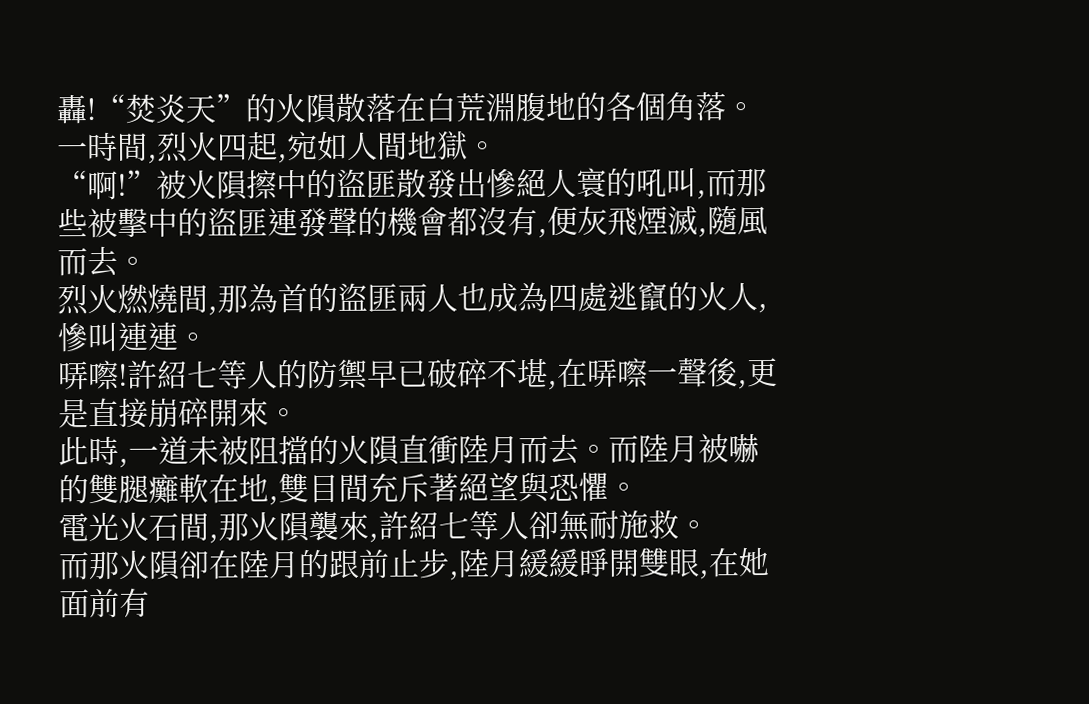轟!“焚炎天”的火隕散落在白荒淵腹地的各個角落。一時間,烈火四起,宛如人間地獄。
“啊!”被火隕擦中的盜匪散發出慘絕人寰的吼叫,而那些被擊中的盜匪連發聲的機會都沒有,便灰飛煙滅,隨風而去。
烈火燃燒間,那為首的盜匪兩人也成為四處逃竄的火人,慘叫連連。
哢嚓!許紹七等人的防禦早已破碎不堪,在哢嚓一聲後,更是直接崩碎開來。
此時,一道未被阻擋的火隕直衝陸月而去。而陸月被嚇的雙腿癱軟在地,雙目間充斥著絕望與恐懼。
電光火石間,那火隕襲來,許紹七等人卻無耐施救。
而那火隕卻在陸月的跟前止步,陸月緩緩睜開雙眼,在她面前有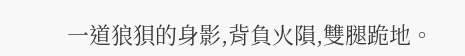一道狼狽的身影,背負火隕,雙腿跪地。